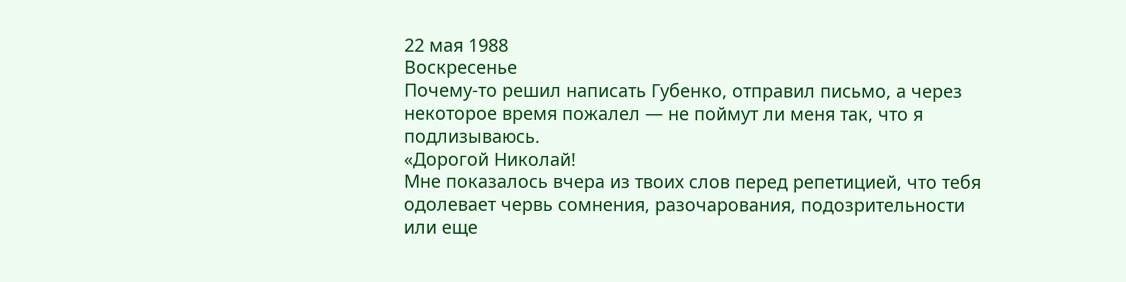22 мая 1988
Воскресенье
Почему-то решил написать Губенко, отправил письмо, а через некоторое время пожалел — не поймут ли меня так, что я подлизываюсь.
«Дорогой Николай!
Мне показалось вчера из твоих слов перед репетицией, что тебя одолевает червь сомнения, разочарования, подозрительности или еще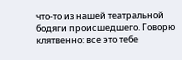что-то из нашей театральной бодяги происшедшего. Говорю клятвенно: все это тебе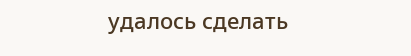удалось сделать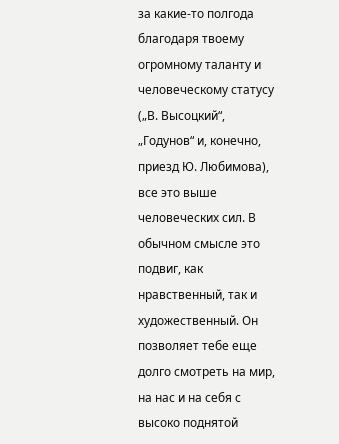за какие-то полгода благодаря твоему огромному таланту и человеческому статусу („В. Высоцкий“, „Годунов“ и, конечно, приезд Ю. Любимова), все это выше человеческих сил. В обычном смысле это подвиг, как нравственный, так и художественный. Он позволяет тебе еще долго смотреть на мир, на нас и на себя с высоко поднятой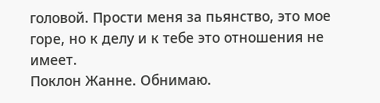головой. Прости меня за пьянство, это мое горе, но к делу и к тебе это отношения не имеет.
Поклон Жанне. Обнимаю.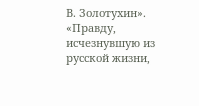В. Золотухин».
«Правду, исчезнувшую из русской жизни,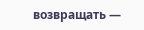возвращать —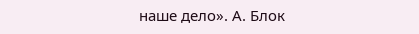наше дело». А. Блок